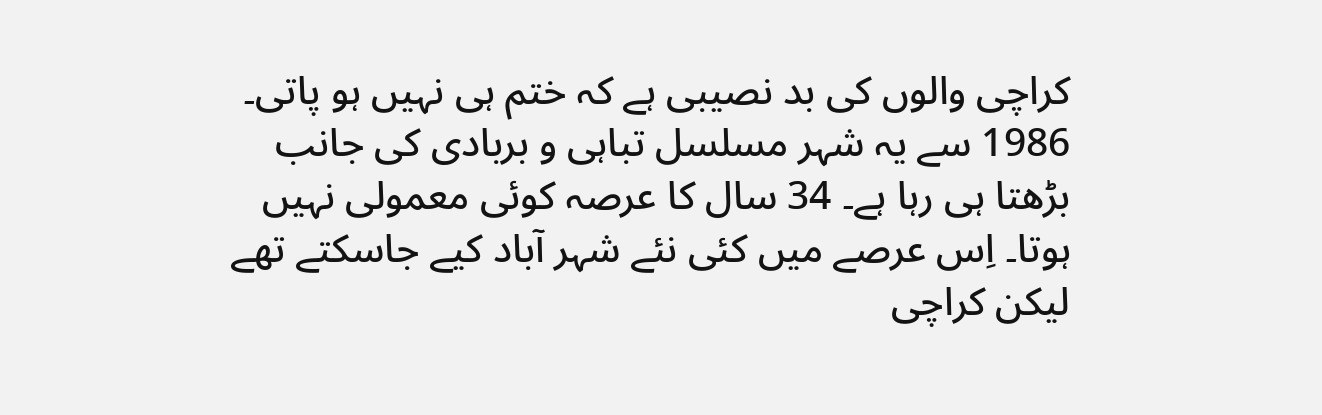کراچی والوں کی بد نصیبی ہے کہ ختم ہی نہیں ہو پاتی۔ 1986 سے یہ شہر مسلسل تباہی و بربادی کی جانب بڑھتا ہی رہا ہے۔ 34 سال کا عرصہ کوئی معمولی نہیں ہوتا۔ اِس عرصے میں کئی نئے شہر آباد کیے جاسکتے تھے لیکن کراچی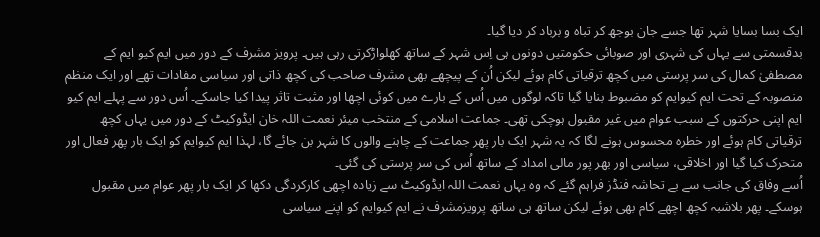ایک بسا بسایا شہر تھا جسے جان بوجھ کر تباہ و برباد کر دیا گیا۔
بدقسمتی سے یہاں کی شہری اور صوبائی حکومتیں دونوں ہی اِس شہر کے ساتھ کھلواڑکرتی رہی ہیں۔ پرویز مشرف کے دور میں ایم کیو ایم کے مصطفیٰ کمال کی سر پرستی میں کچھ ترقیاتی کام ہوئے لیکن اُن کے پیچھے بھی مشرف صاحب کی کچھ ذاتی اور سیاسی مفادات تھے اور ایک منظم منصوبہ کے تحت ایم کیوایم کو مضبوط بنایا گیا تاکہ لوگوں میں اُس کے بارے میں کوئی اچھا اور مثبت تاثر پیدا کیا جاسکے۔ اُس دور سے پہلے ایم کیو ایم اپنی حرکتوں کے سبب عوام میں غیر مقبول ہوچکی تھی۔ جماعت اسلامی کے منتخب میئر نعمت اللہ خان ایڈوکیٹ کے دور میں یہاں کچھ ترقیاتی کام ہوئے اور خطرہ محسوس ہونے لگا کہ یہ شہر ایک بار پھر جماعت کے چاہنے والوں کا شہر بن جائے گا، لہذا ایم کیوایم کو ایک بار پھر فعال اور متحرک کیا گیا اور اخلاقی، سیاسی اور بھر پور مالی امداد کے ساتھ اُس کی سر پرستی کی گئی۔
اُسے وفاق کی جانب سے بے تحاشہ فنڈز فراہم گئے کہ وہ یہاں نعمت اللہ ایڈوکیٹ سے زیادہ اچھی کارکردگی دکھا کر ایک بار پھر عوام میں مقبول ہوسکے۔ پھر بلاشبہ کچھ اچھے کام بھی ہوئے لیکن ساتھ ہی ساتھ پرویزمشرف نے ایم کیوایم کو اپنے سیاسی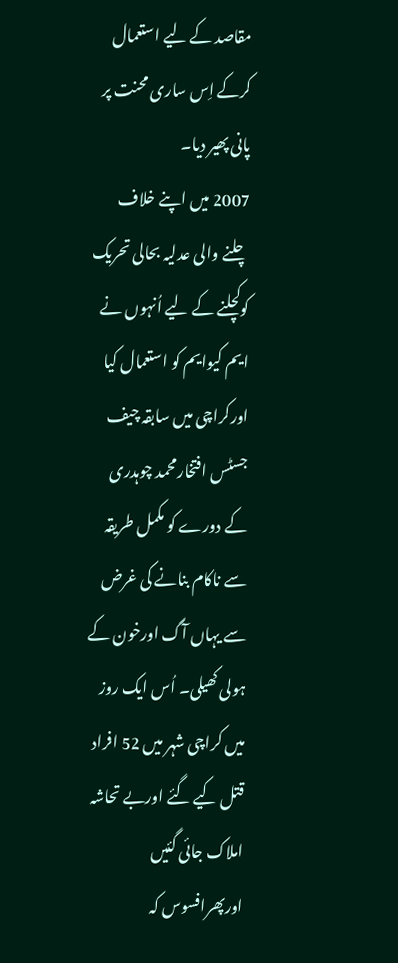مقاصد کے لیے استعمال کرکے اِس ساری محنت پر پانی پھیر دیا۔
2007 میں اپنے خلاف چلنے والی عدلیہ بحالی تحریک کوکچلنے کے لیے اُنہوں نے ایم کیوایم کو استعمال کیا اورکراچی میں سابقہ چیف جسٹس افتخارمحمد چوہدری کے دورے کو مکمل طریقہ سے ناکام بنانے کی غرض سے یہاں آگ اورخون کے ہولی کھیلی۔ اُس ایک روز میں کراچی شہر میں 52 افراد قتل کیے گئے اوربے تحاشہ املاک جائی گئیں اورپھرافسوس کہ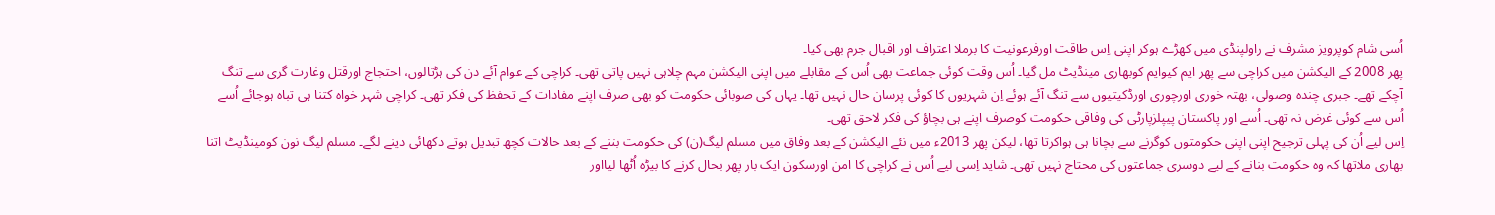اُسی شام کوپرویز مشرف نے راولپنڈی میں کھڑے ہوکر اپنی اِس طاقت اورفرعونیت کا برملا اعتراف اور اقبال جرم بھی کیا۔
پھر 2008 کے الیکشن میں کراچی سے پھر ایم کیوایم کوبھاری مینڈیٹ مل گیا۔ اُس وقت کوئی جماعت بھی اُس کے مقابلے میں اپنی الیکشن مہم چلاہی نہیں پاتی تھی۔ کراچی کے عوام آئے دن کی ہڑتالوں، احتجاج اورقتل وغارت گری سے تنگ آچکے تھے۔ جبری چندہ وصولی، بھتہ خوری اورچوری اورڈکیتیوں سے تنگ آئے ہوئے اِن شہریوں کا کوئی پرسان حال نہیں تھا۔ یہاں کی صوبائی حکومت کو بھی صرف اپنے مفادات کے تحفظ کی فکر تھی۔ کراچی شہر خواہ کتنا ہی تباہ ہوجائے اُسے اُس سے کوئی غرض نہ تھی۔ اُسے اور پاکستان پیپلزپارٹی کی وفاقی حکومت کوصرف اپنے ہی بچاؤ کی فکر لاحق تھی۔
اِس لیے اُن کی پہلی ترجیح اپنی اپنی حکومتوں کوگرنے سے بچانا ہی ہواکرتا تھا، لیکن پھر 2013ء میں نئے الیکشن کے بعد وفاق میں مسلم لیگ(ن) کی حکومت بننے کے بعد حالات کچھ تبدیل ہوتے دکھائی دینے لگے۔ مسلم لیگ نون کومینڈیٹ اتنا بھاری ملاتھا کہ وہ حکومت بنانے کے لیے دوسری جماعتوں کی محتاج نہیں تھی۔ شاید اِسی لیے اُس نے کراچی کا امن اورسکون ایک بار پھر بحال کرنے کا بیڑہ اُٹھا لیااور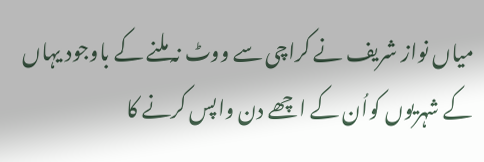میاں نواز شریف نے کراچی سے ووٹ نہ ملنے کے باوجود یہاں کے شہریوں کواُن کے اچھے دن واپس کرنے کا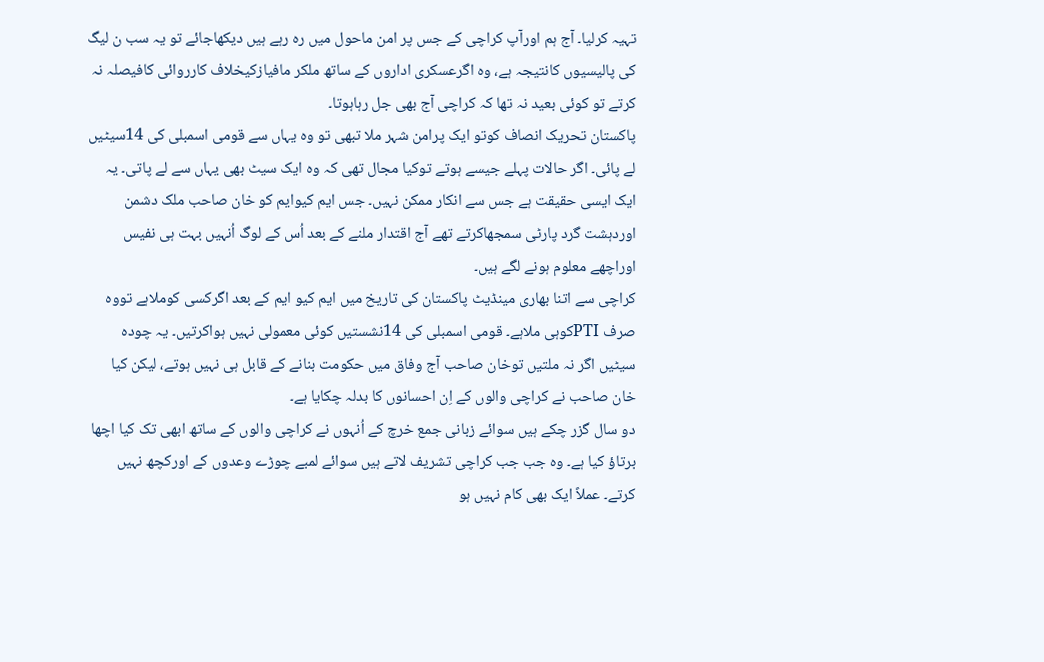تہیہ کرلیا۔ آج ہم اورآپ کراچی کے جس پر امن ماحول میں رہ رہے ہیں دیکھاجائے تو یہ سب ن لیگ کی پالیسیوں کانتیجہ ہے، وہ اگرعسکری اداروں کے ساتھ ملکر مافیازکیخلاف کارروائی کافیصلہ نہ کرتے تو کوئی بعید نہ تھا کہ کراچی آج بھی جل رہاہوتا۔
پاکستان تحریک انصاف کوتو ایک پرامن شہر ملا تبھی تو وہ یہاں سے قومی اسمبلی کی 14سیٹیں لے پائی۔ اگر حالات پہلے جیسے ہوتے توکیا مجال تھی کہ وہ ایک سیٹ بھی یہاں سے لے پاتی۔ یہ ایک ایسی حقیقت ہے جس سے انکار ممکن نہیں۔ جس ایم کیوایم کو خان صاحب ملک دشمن اوردہشت گرد پارٹی سمجھاکرتے تھے آج اقتدار ملنے کے بعد اُس کے لوگ اُنہیں بہت ہی نفیس اوراچھے معلوم ہونے لگے ہیں۔
کراچی سے اتنا بھاری مینڈیٹ پاکستان کی تاریخ میں ایم کیو ایم کے بعد اگرکسی کوملاہے تووہ صرف PTIکوہی ملاہے۔ قومی اسمبلی کی 14نشستیں کوئی معمولی نہیں ہواکرتیں۔ یہ چودہ سیٹیں اگر نہ ملتیں توخان صاحب آج وفاق میں حکومت بنانے کے قابل ہی نہیں ہوتے، لیکن کیا خان صاحب نے کراچی والوں کے اِن احسانوں کا بدلہ چکایا ہے۔
دو سال گزر چکے ہیں سوائے زبانی جمع خرچ کے اُنہوں نے کراچی والوں کے ساتھ ابھی تک کیا اچھا برتاؤ کیا ہے۔ وہ جب جب کراچی تشریف لاتے ہیں سوائے لمبے چوڑے وعدوں کے اورکچھ نہیں کرتے۔ عملاً ایک بھی کام نہیں ہو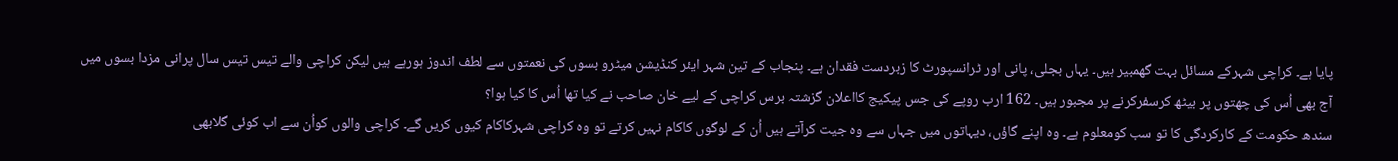پایا ہے۔ کراچی شہرکے مسائل بہت گھمبیر ہیں۔ یہاں بجلی، پانی اور ٹرانسپورٹ کا زبردست فقدان ہے۔ پنجاب کے تین شہر ایئر کنڈیشن میٹرو بسوں کی نعمتوں سے لطف اندوز ہورہے ہیں لیکن کراچی والے تیس تیس سال پرانی مزدا بسوں میں آج بھی اُس کی چھتوں پر بیٹھ کرسفرکرنے پر مجبور ہیں۔ 162 ارب روپے کی جس پیکیج کااعلان گزشتہ برس کراچی کے لیے خان صاحب نے کیا تھا اُس کا کیا ہوا؟
سندھ حکومت کے کارکردگی کا تو سب کومعلوم ہے۔ وہ اپنے گاؤں، دیہاتوں میں جہاں سے وہ جیت کرآتے ہیں اُن کے لوگوں کاکام نہیں کرتے تو وہ کراچی شہرکاکام کیوں کریں گے۔ کراچی والوں کواُن سے اب کوئی گلابھی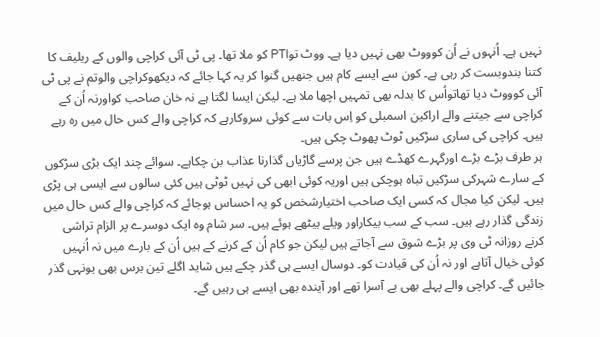نہیں ہے۔ اُنہوں نے اُن کوووٹ بھی نہیں دیا ہے۔ ووٹ توPTI کو ملا تھا۔ پی ٹی آئی کراچی والوں کے ریلیف کا کتنا بندوبست کر رہی ہے۔ کون سے ایسے کام ہیں جنھیں گنوا کر یہ کہا جائے کہ دیکھوکراچی والوتم نے پی ٹی آئی کوووٹ دیا تھاتواُس کا بدلہ بھی تمہیں اچھا ملا ہے۔ لیکن ایسا لگتا ہے نہ خان صاحب کواورنہ اُن کے کراچی سے جیتنے والے اراکین اسمبلی کو اِس بات سے کوئی سروکارہے کہ کراچی والے کس حال میں رہ رہے ہیں۔ کراچی کی ساری سڑکیں ٹوٹ پھوٹ چکی ہیں۔
ہر طرف بڑے بڑے اورگہرے کھڈے ہیں جن پرسے گاڑیاں گذارنا عذاب بن چکاہے۔ سوائے چند ایک بڑی سڑکوں کے سارے شہرکی سڑکیں تباہ ہوچکی ہیں اوریہ کوئی ابھی کی نہیں ٹوٹی ہیں کئی سالوں سے ایسی ہی پڑی ہیں۔ لیکن کیا مجال کہ کسی ایک صاحب اختیارشخص کو یہ احساس ہوجائے کہ کراچی والے کس حال میں زندگی گذار رہے ہیں۔ سب کے سب بیکاراور ویلے بیٹھے ہوئے ہیں۔ سر شام وہ ایک دوسرے پر الزام تراشی کرنے روزانہ ٹی وی پر بڑے شوق سے آجاتے ہیں لیکن جو کام اُن کے کرنے کے ہیں اُن کے بارے میں نہ اُنہیں کوئی خیال آتاہے اور نہ اُن کی قیادت کو۔ دوسال ایسے ہی گذر چکے ہیں شاید اگلے تین برس بھی یونہی گذر جائیں گے۔ کراچی والے پہلے بھی بے آسرا تھے اور آیندہ بھی ایسے ہی رہیں گے۔